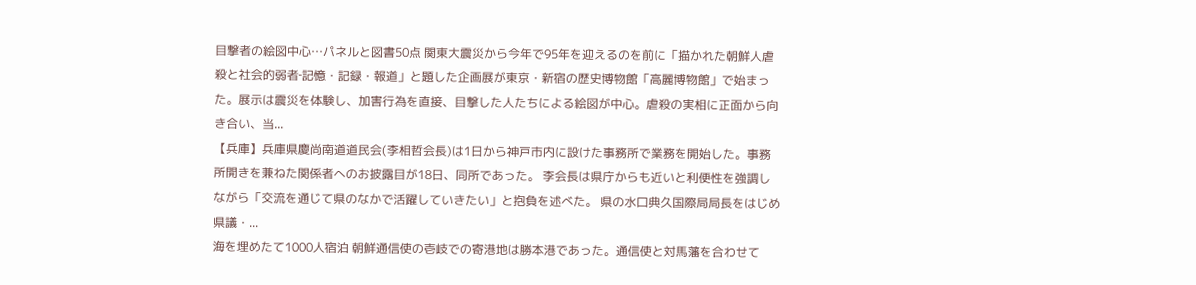目撃者の絵図中心…パネルと図書50点 関東大震災から今年で95年を迎えるのを前に「描かれた朝鮮人虐殺と社会的弱者‐記憶・記録・報道」と題した企画展が東京・新宿の歴史博物館「高麗博物館」で始まった。展示は震災を体験し、加害行為を直接、目撃した人たちによる絵図が中心。虐殺の実相に正面から向き合い、当...
【兵庫】兵庫県慶尚南道道民会(李相哲会長)は1日から神戸市内に設けた事務所で業務を開始した。事務所開きを兼ねた関係者へのお披露目が18日、同所であった。 李会長は県庁からも近いと利便性を強調しながら「交流を通じて県のなかで活躍していきたい」と抱負を述べた。 県の水口典久国際局局長をはじめ県議・...
海を埋めたて1000人宿泊 朝鮮通信使の壱岐での寄港地は勝本港であった。通信使と対馬藩を合わせて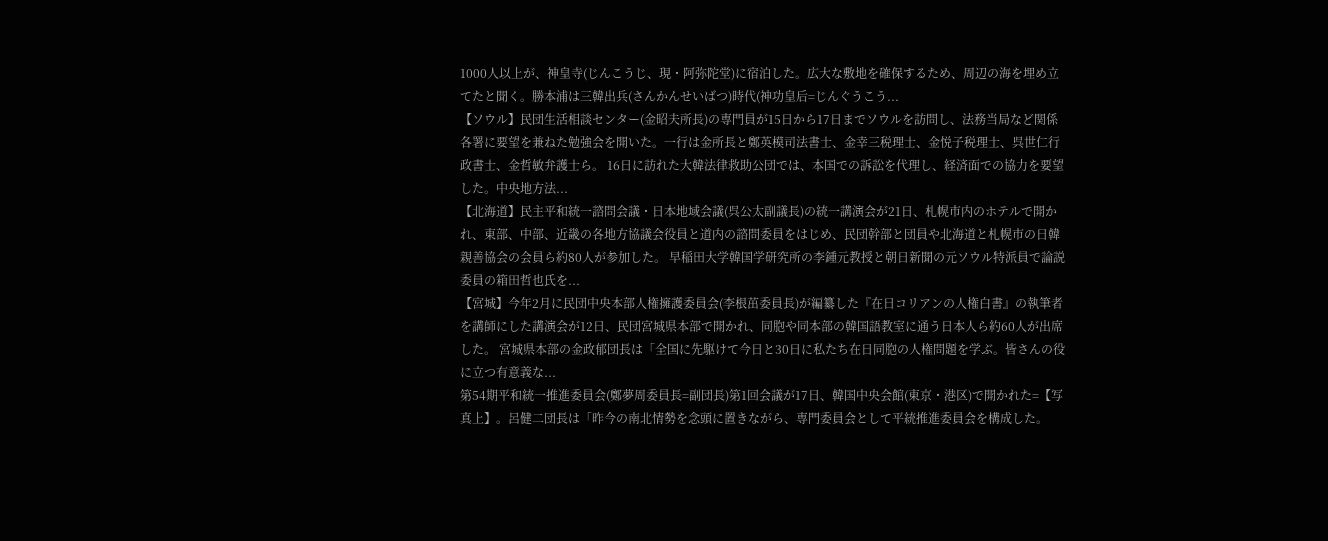1000人以上が、神皇寺(じんこうじ、現・阿弥陀堂)に宿泊した。広大な敷地を確保するため、周辺の海を埋め立てたと聞く。勝本浦は三韓出兵(さんかんせいばつ)時代(神功皇后=じんぐうこう...
【ソウル】民団生活相談センター(金昭夫所長)の専門員が15日から17日までソウルを訪問し、法務当局など関係各署に要望を兼ねた勉強会を開いた。一行は金所長と鄭英模司法書士、金幸三税理士、金悦子税理士、呉世仁行政書士、金哲敏弁護士ら。 16日に訪れた大韓法律救助公団では、本国での訴訟を代理し、経済面での協力を要望した。中央地方法...
【北海道】民主平和統一諮問会議・日本地域会議(呉公太副議長)の統一講演会が21日、札幌市内のホテルで開かれ、東部、中部、近畿の各地方協議会役員と道内の諮問委員をはじめ、民団幹部と団員や北海道と札幌市の日韓親善協会の会員ら約80人が参加した。 早稲田大学韓国学研究所の李鍾元教授と朝日新聞の元ソウル特派員で論説委員の箱田哲也氏を...
【宮城】今年2月に民団中央本部人権擁護委員会(李根茁委員長)が編纂した『在日コリアンの人権白書』の執筆者を講師にした講演会が12日、民団宮城県本部で開かれ、同胞や同本部の韓国語教室に通う日本人ら約60人が出席した。 宮城県本部の金政郁団長は「全国に先駆けて今日と30日に私たち在日同胞の人権問題を学ぶ。皆さんの役に立つ有意義な...
第54期平和統一推進委員会(鄭夢周委員長=副団長)第1回会議が17日、韓国中央会館(東京・港区)で開かれた=【写真上】。呂健二団長は「昨今の南北情勢を念頭に置きながら、専門委員会として平統推進委員会を構成した。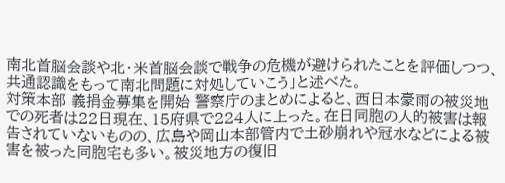南北首脳会談や北・米首脳会談で戦争の危機が避けられたことを評価しつつ、共通認識をもって南北問題に対処していこう」と述べた。
対策本部 義捐金募集を開始 警察庁のまとめによると、西日本豪雨の被災地での死者は22日現在、15府県で224人に上った。在日同胞の人的被害は報告されていないものの、広島や岡山本部管内で土砂崩れや冠水などによる被害を被った同胞宅も多い。被災地方の復旧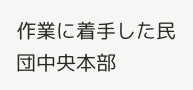作業に着手した民団中央本部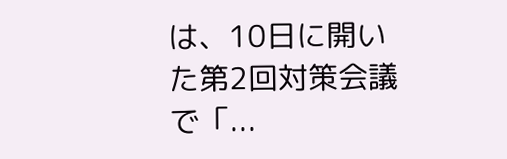は、10日に開いた第2回対策会議で「...